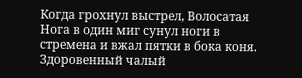Когда грохнул выстрел, Волосатая Нога в один миг сунул ноги в стремена и вжал пятки в бока коня. Здоровенный чалый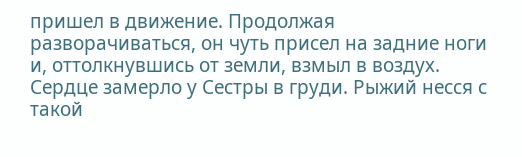пришел в движение. Продолжая разворачиваться, он чуть присел на задние ноги и, оттолкнувшись от земли, взмыл в воздух. Сердце замерло у Сестры в груди. Рыжий несся с такой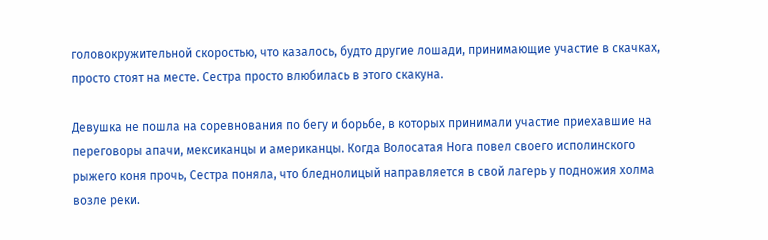головокружительной скоростью, что казалось, будто другие лошади, принимающие участие в скачках, просто стоят на месте. Сестра просто влюбилась в этого скакуна.

Девушка не пошла на соревнования по бегу и борьбе, в которых принимали участие приехавшие на переговоры апачи, мексиканцы и американцы. Когда Волосатая Нога повел своего исполинского рыжего коня прочь, Сестра поняла, что бледнолицый направляется в свой лагерь у подножия холма возле реки.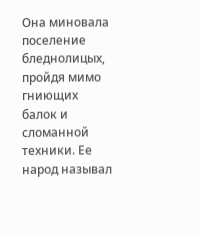Она миновала поселение бледнолицых, пройдя мимо гниющих балок и сломанной техники. Ее народ называл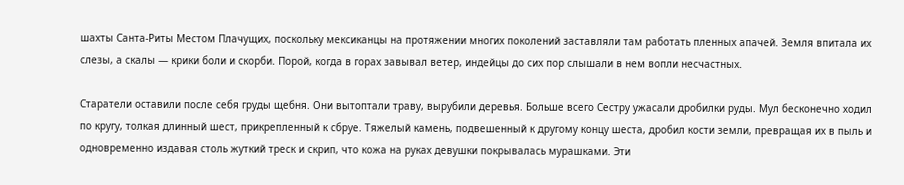шахты Санта-Риты Местом Плачущих, поскольку мексиканцы на протяжении многих поколений заставляли там работать пленных апачей. Земля впитала их слезы, а скалы — крики боли и скорби. Порой, когда в горах завывал ветер, индейцы до сих пор слышали в нем вопли несчастных.

Старатели оставили после себя груды щебня. Они вытоптали траву, вырубили деревья. Больше всего Сестру ужасали дробилки руды. Мул бесконечно ходил по кругу, толкая длинный шест, прикрепленный к сбруе. Тяжелый камень, подвешенный к другому концу шеста, дробил кости земли, превращая их в пыль и одновременно издавая столь жуткий треск и скрип, что кожа на руках девушки покрывалась мурашками. Эти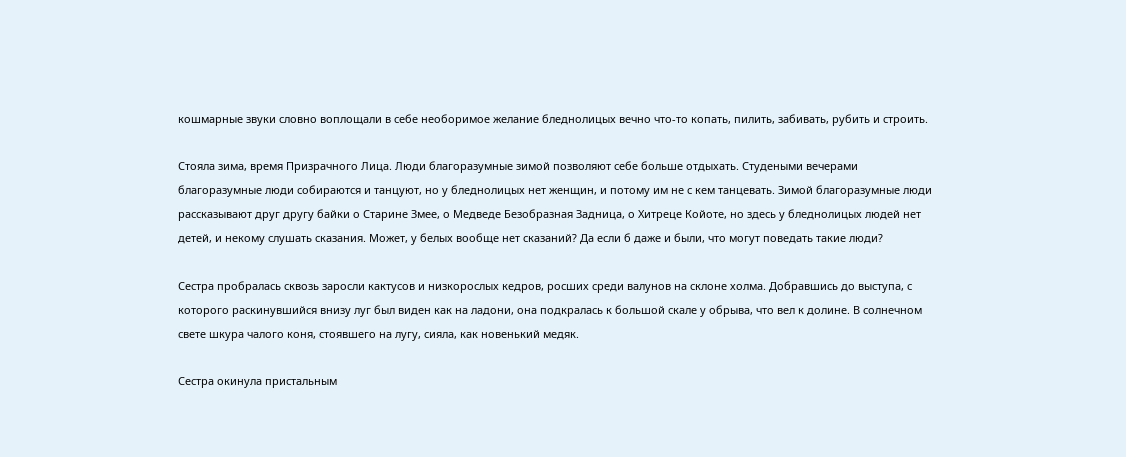кошмарные звуки словно воплощали в себе необоримое желание бледнолицых вечно что-то копать, пилить, забивать, рубить и строить.

Стояла зима, время Призрачного Лица. Люди благоразумные зимой позволяют себе больше отдыхать. Студеными вечерами благоразумные люди собираются и танцуют, но у бледнолицых нет женщин, и потому им не с кем танцевать. Зимой благоразумные люди рассказывают друг другу байки о Старине Змее, о Медведе Безобразная Задница, о Хитреце Койоте, но здесь у бледнолицых людей нет детей, и некому слушать сказания. Может, у белых вообще нет сказаний? Да если б даже и были, что могут поведать такие люди?

Сестра пробралась сквозь заросли кактусов и низкорослых кедров, росших среди валунов на склоне холма. Добравшись до выступа, с которого раскинувшийся внизу луг был виден как на ладони, она подкралась к большой скале у обрыва, что вел к долине. В солнечном свете шкура чалого коня, стоявшего на лугу, сияла, как новенький медяк.

Сестра окинула пристальным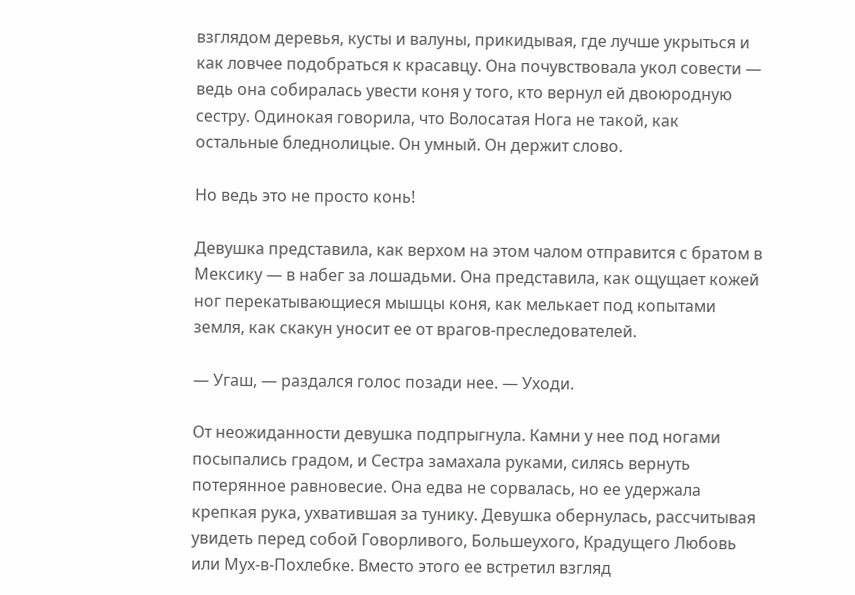взглядом деревья, кусты и валуны, прикидывая, где лучше укрыться и как ловчее подобраться к красавцу. Она почувствовала укол совести — ведь она собиралась увести коня у того, кто вернул ей двоюродную сестру. Одинокая говорила, что Волосатая Нога не такой, как остальные бледнолицые. Он умный. Он держит слово.

Но ведь это не просто конь!

Девушка представила, как верхом на этом чалом отправится с братом в Мексику — в набег за лошадьми. Она представила, как ощущает кожей ног перекатывающиеся мышцы коня, как мелькает под копытами земля, как скакун уносит ее от врагов-преследователей.

— Угаш, — раздался голос позади нее. — Уходи.

От неожиданности девушка подпрыгнула. Камни у нее под ногами посыпались градом, и Сестра замахала руками, силясь вернуть потерянное равновесие. Она едва не сорвалась, но ее удержала крепкая рука, ухватившая за тунику. Девушка обернулась, рассчитывая увидеть перед собой Говорливого, Большеухого, Крадущего Любовь или Мух-в-Похлебке. Вместо этого ее встретил взгляд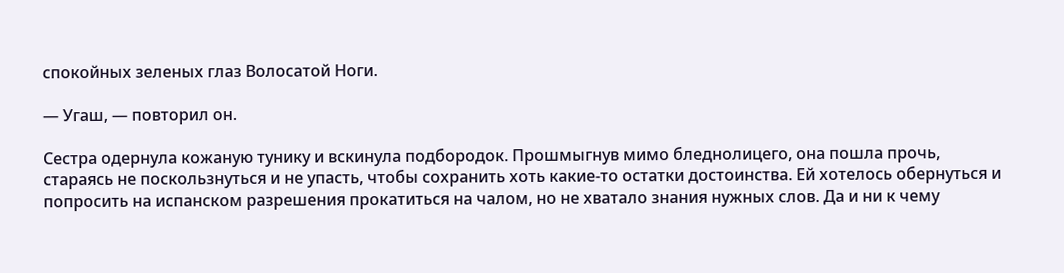спокойных зеленых глаз Волосатой Ноги.

— Угаш, — повторил он.

Сестра одернула кожаную тунику и вскинула подбородок. Прошмыгнув мимо бледнолицего, она пошла прочь, стараясь не поскользнуться и не упасть, чтобы сохранить хоть какие-то остатки достоинства. Ей хотелось обернуться и попросить на испанском разрешения прокатиться на чалом, но не хватало знания нужных слов. Да и ни к чему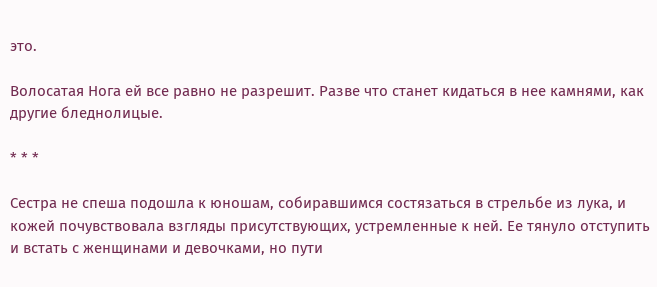это.

Волосатая Нога ей все равно не разрешит. Разве что станет кидаться в нее камнями, как другие бледнолицые.

* * *

Сестра не спеша подошла к юношам, собиравшимся состязаться в стрельбе из лука, и кожей почувствовала взгляды присутствующих, устремленные к ней. Ее тянуло отступить и встать с женщинами и девочками, но пути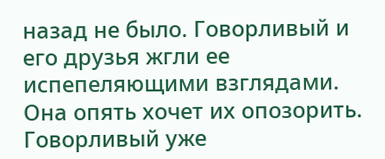назад не было. Говорливый и его друзья жгли ее испепеляющими взглядами. Она опять хочет их опозорить. Говорливый уже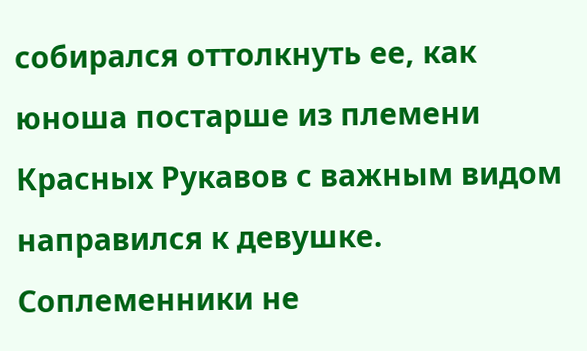собирался оттолкнуть ее, как юноша постарше из племени Красных Рукавов с важным видом направился к девушке. Соплеменники не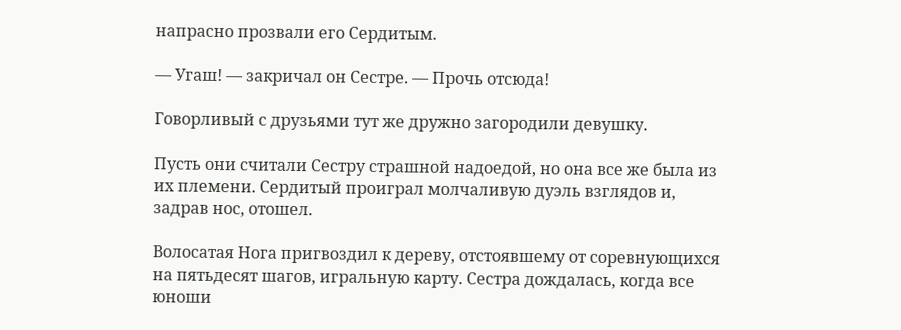напрасно прозвали его Сердитым.

— Угаш! — закричал он Сестре. — Прочь отсюда!

Говорливый с друзьями тут же дружно загородили девушку.

Пусть они считали Сестру страшной надоедой, но она все же была из их племени. Сердитый проиграл молчаливую дуэль взглядов и, задрав нос, отошел.

Волосатая Нога пригвоздил к дереву, отстоявшему от соревнующихся на пятьдесят шагов, игральную карту. Сестра дождалась, когда все юноши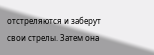отстреляются и заберут свои стрелы. Затем она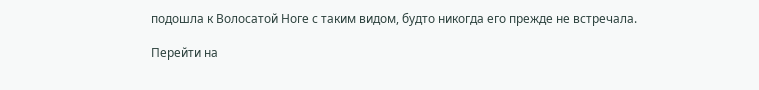подошла к Волосатой Ноге с таким видом, будто никогда его прежде не встречала.

Перейти на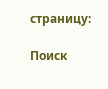страницу:

Поиск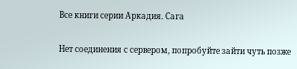Все книги серии Аркадия. Сага

Нет соединения с сервером, попробуйте зайти чуть позже